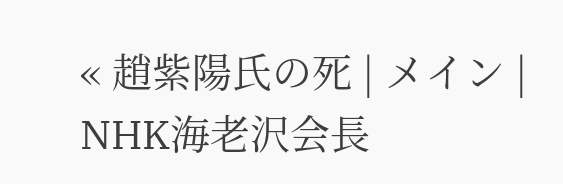« 趙紫陽氏の死 | メイン | NHK海老沢会長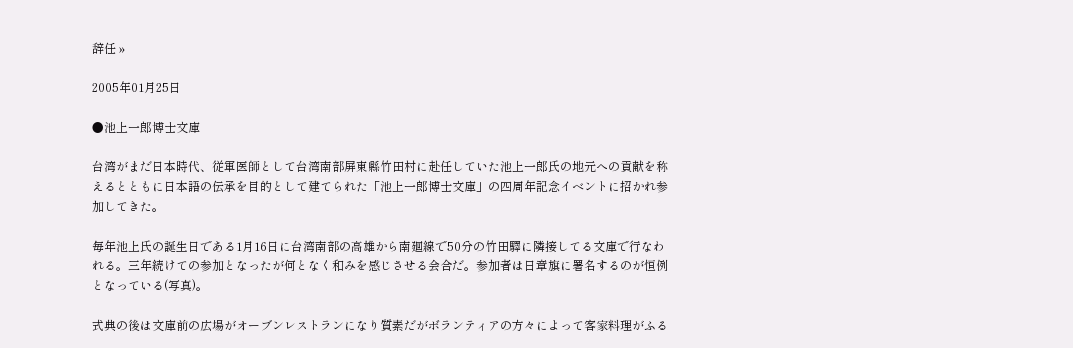辞任 »

2005年01月25日

●池上一郎博士文庫

台湾がまだ日本時代、従軍医師として台湾南部屏東縣竹田村に赴任していた池上一郎氏の地元への貢献を称えるとともに日本語の伝承を目的として建てられた「池上一郎博士文庫」の四周年記念イベントに招かれ参加してきた。

毎年池上氏の誕生日である1月16日に台湾南部の高雄から南廻線で50分の竹田驛に隣接してる文庫で行なわれる。三年続けての参加となったが何となく和みを感じさせる会合だ。参加者は日章旗に署名するのが恒例となっている(写真)。

式典の後は文庫前の広場がオーブンレストランになり質素だがボランティアの方々によって客家料理がふる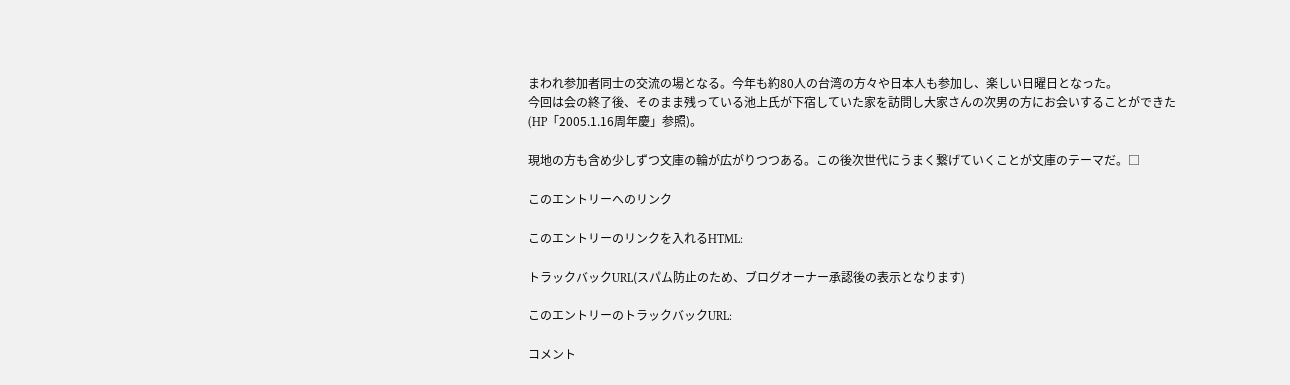まわれ参加者同士の交流の場となる。今年も約80人の台湾の方々や日本人も参加し、楽しい日曜日となった。
今回は会の終了後、そのまま残っている池上氏が下宿していた家を訪問し大家さんの次男の方にお会いすることができた(HP「2005.1.16周年慶」参照)。

現地の方も含め少しずつ文庫の輪が広がりつつある。この後次世代にうまく繋げていくことが文庫のテーマだ。□

このエントリーへのリンク

このエントリーのリンクを入れるHTML:

トラックバックURL(スパム防止のため、ブログオーナー承認後の表示となります)

このエントリーのトラックバックURL:

コメント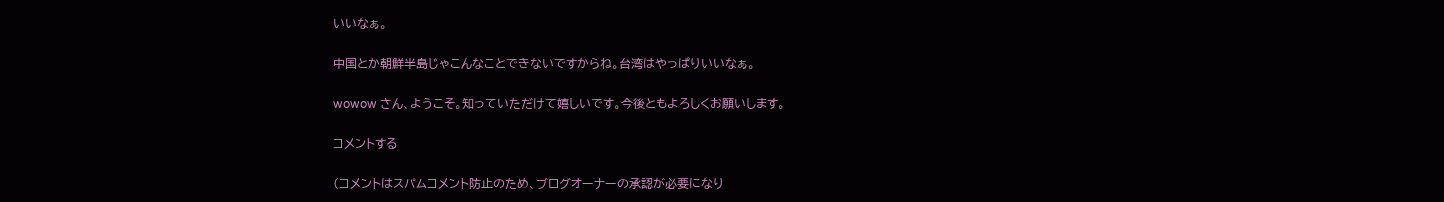いいなぁ。

中国とか朝鮮半島じゃこんなことできないですからね。台湾はやっぱりいいなぁ。

wowow さん、ようこそ。知っていただけて嬉しいです。今後ともよろしくお願いします。

コメントする

(コメントはスパムコメント防止のため、ブログオーナーの承認が必要になり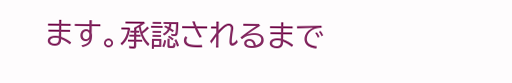ます。承認されるまで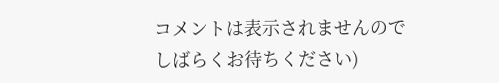コメントは表示されませんのでしばらくお待ちください)